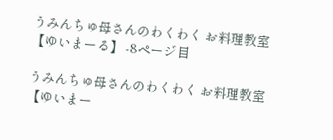うみんちゅ母さんのわくわく お料理教室【ゆいまーる】 -8ページ目

うみんちゅ母さんのわくわく お料理教室【ゆいまー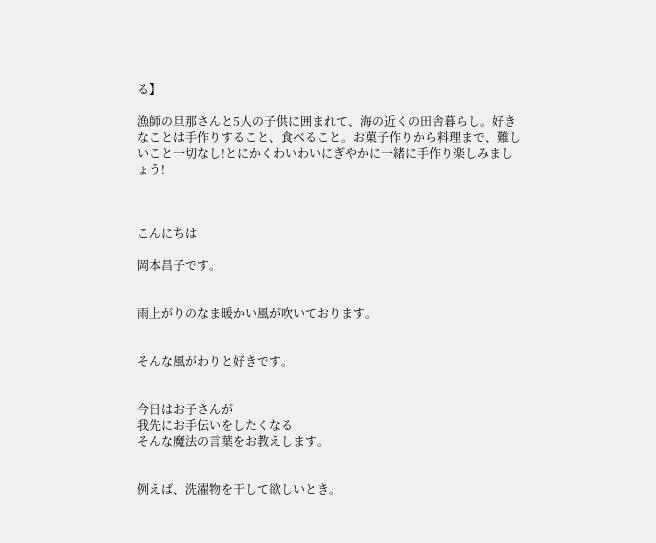る】

漁師の旦那さんと5人の子供に囲まれて、海の近くの田舎暮らし。好きなことは手作りすること、食べること。お菓子作りから料理まで、難しいこと一切なし!とにかくわいわいにぎやかに一緒に手作り楽しみましょう!



こんにちは

岡本昌子です。


雨上がりのなま暖かい風が吹いております。


そんな風がわりと好きです。


今日はお子さんが
我先にお手伝いをしたくなる
そんな魔法の言葉をお教えします。


例えば、洗濯物を干して欲しいとき。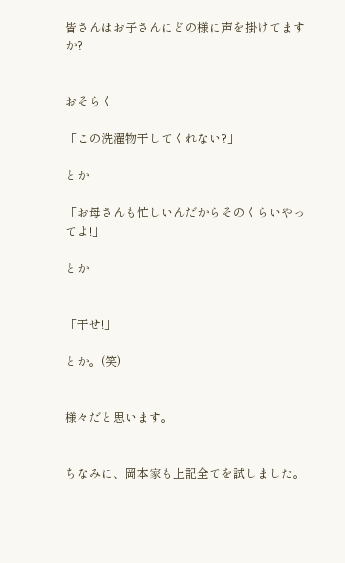皆さんはお子さんにどの様に声を掛けてますか?


おそらく

「この洗濯物干してくれない?」

とか

「お母さんも忙しいんだからそのくらいやってよ!」

とか


「干せ!」

とか。(笑)


様々だと思います。


ちなみに、岡本家も上記全てを試しました。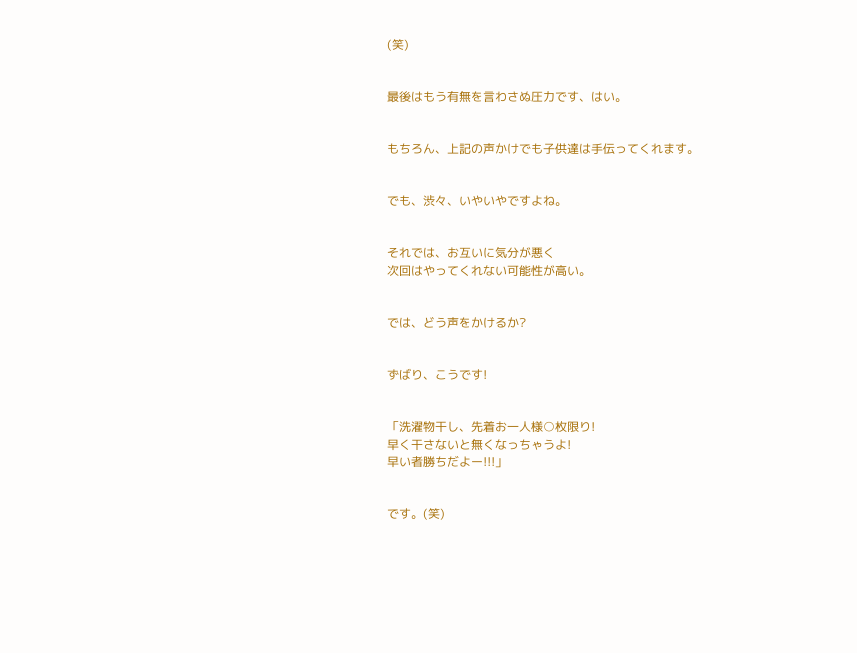(笑)


最後はもう有無を言わさぬ圧力です、はい。


もちろん、上記の声かけでも子供達は手伝ってくれます。


でも、渋々、いやいやですよね。


それでは、お互いに気分が悪く
次回はやってくれない可能性が高い。


では、どう声をかけるか?


ずばり、こうです!


「洗濯物干し、先着お一人様○枚限り!
早く干さないと無くなっちゃうよ!
早い者勝ちだよー!!!」


です。(笑)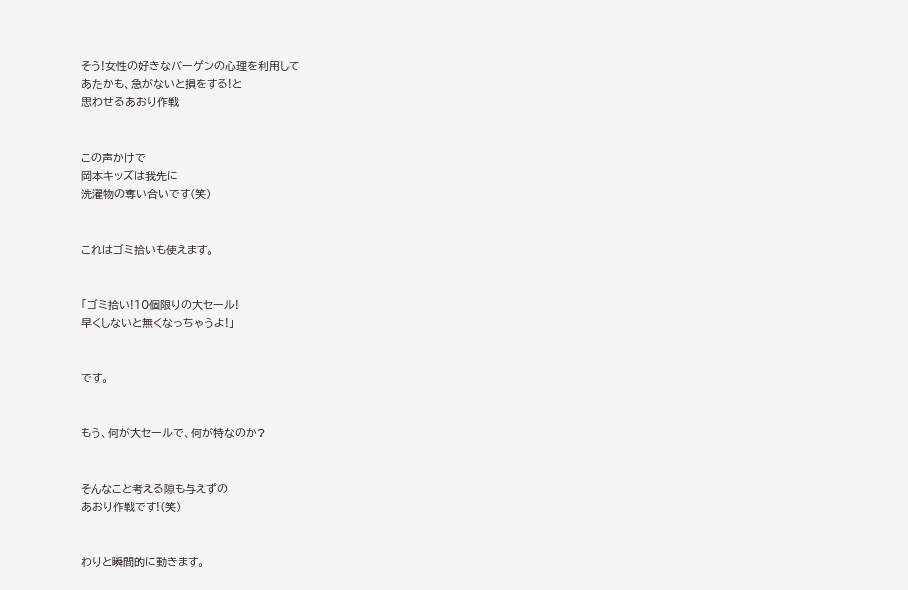そう!女性の好きなバーゲンの心理を利用して
あたかも、急がないと損をする!と
思わせるあおり作戦


この声かけで
岡本キッズは我先に
洗濯物の奪い合いです(笑)


これはゴミ拾いも使えます。


「ゴミ拾い!10個限りの大セール!
早くしないと無くなっちゃうよ!」


です。


もう、何が大セールで、何が特なのか?


そんなこと考える隙も与えずの
あおり作戦です!(笑)


わりと瞬間的に動きます。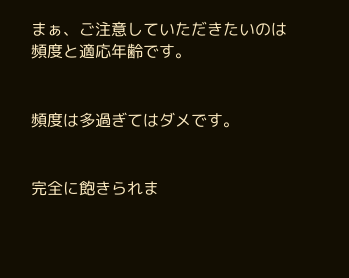まぁ、ご注意していただきたいのは
頻度と適応年齢です。


頻度は多過ぎてはダメです。


完全に飽きられま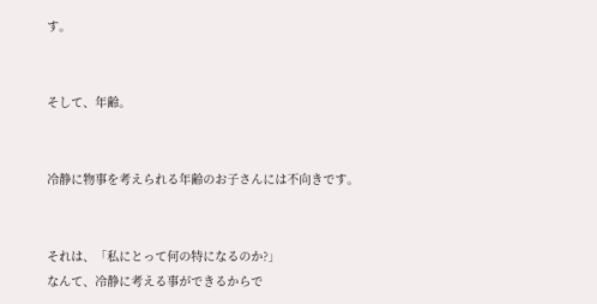す。


そして、年齢。


冷静に物事を考えられる年齢のお子さんには不向きです。


それは、「私にとって何の特になるのか?」
なんて、冷静に考える事ができるからで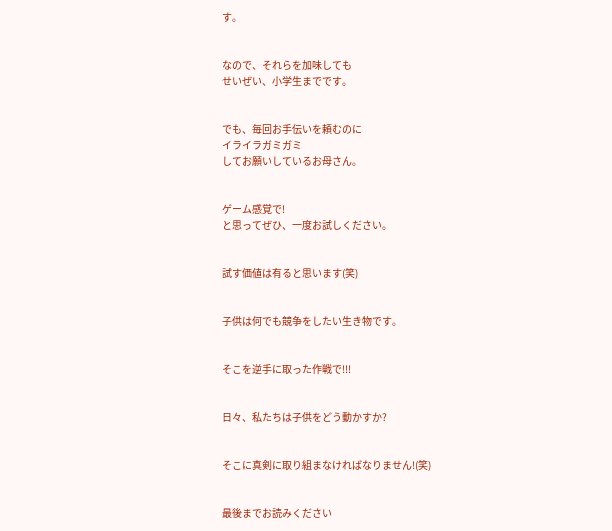す。


なので、それらを加味しても
せいぜい、小学生までです。


でも、毎回お手伝いを頼むのに
イライラガミガミ
してお願いしているお母さん。


ゲーム感覚で!
と思ってぜひ、一度お試しください。


試す価値は有ると思います(笑)


子供は何でも競争をしたい生き物です。


そこを逆手に取った作戦で!!!


日々、私たちは子供をどう動かすか?


そこに真剣に取り組まなければなりません!(笑)


最後までお読みください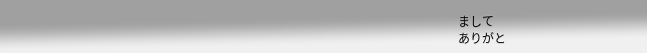まして
ありがと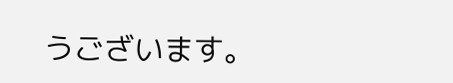うございます。